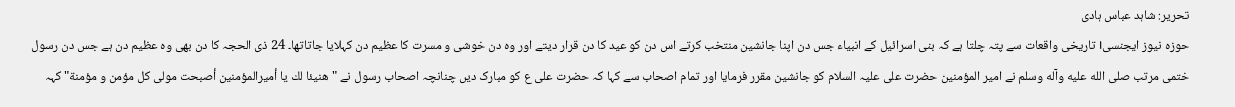تحریر: شاہد عباس ہادی
حوزہ نیوز ایجنسی। تاریخی واقعات سے پتہ چلتا ہے کہ بنی اسرائیل کے انبیاء جس دن اپنا جانشین منتخب کرتے اس دن کو عید کا دن قرار دیتے اور وہ دن خوشی و مسرت کا عظیم دن کہلایا جاتاتھا۔ 24 ذی الحجہ کا دن بھی وہ عظیم دن ہے جس دن رسول ختمی مرتب صلی الله عليه وآله وسلم نے امیر المؤمنین حضرت علی علیہ السلام کو جانشین مقرر فرمایا اور تمام اصحاب سے کہا کہ حضرت علی ع کو مبارک دیں چنانچہ اصحاب رسول نے "ھنیئا لك يا أميرالمؤمنين أصبحت مولى کل مؤمن و مؤمنة" کہہ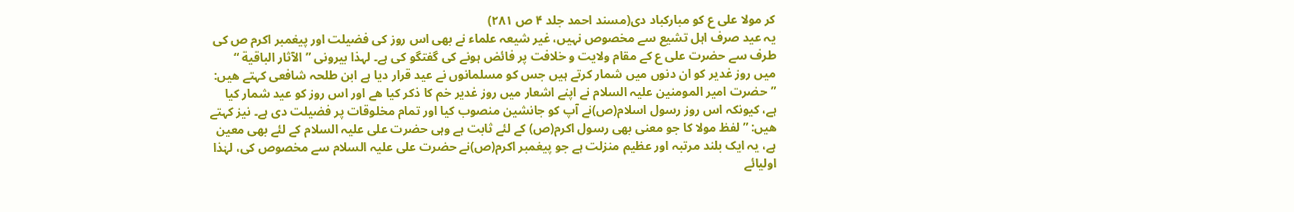کر مولا علی ع کو مبارکباد دی(مسند احمد جلد ۴ ص ۲۸۱)
یہ عید صرف اہل تشیع سے مخصوص نہیں، غیر شیعہ علماء نے بھی اس روز کی فضیلت اور پیغمبر اکرم ص کی طرف سے حضرت علی ع کے مقام ولایت و خلافت پر فائض ہونے کی گفتگو کی ہے۔ لہذا بیرونی ”الآثار الباقیة “ میں روز غدیر کو ان دنوں میں شمار کرتے ہیں جس کو مسلمانوں نے عید قرار دیا ہے ابن طلحہ شافعی کہتے ھیں: ”حضرت امیر المومنین علیہ السلام نے اپنے اشعار میں روز غدیر خم کا ذکر کیا ھے اور اس روز کو عید شمار کیا ہے، کیونکہ اس روز رسول اسلام(ص)نے آپ کو جانشین منصوب کیا اور تمام مخلوقات پر فضیلت دی ہے۔ نیز کہتے ھیں: ”لفظ مولا کا جو معنی بھی رسول اکرم(ص) کے لئے ثابت ہے وہی حضرت علی علیہ السلام کے لئے بھی معین ہے، یہ ایک بلند مرتبہ اور عظیم منزلت ہے جو پیغمبر اکرم(ص)نے حضرت علی علیہ السلام سے مخصوص کی، لہٰذا اولیائے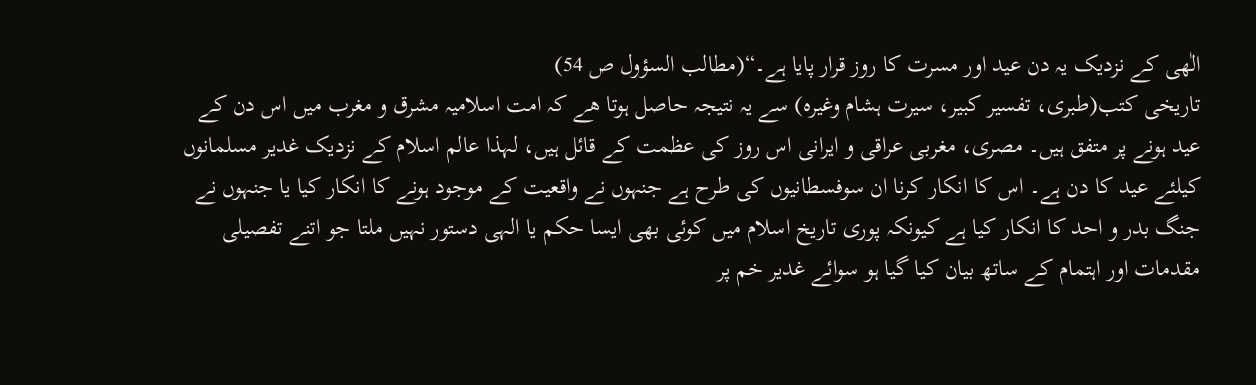الٰھی کے نزدیک یہ دن عید اور مسرت کا روز قرار پایا ہے۔“(مطالب السؤول ص 54)
تاریخی کتب(طبری، تفسیر کبیر، سیرت ہشام وغیرہ) سے یہ نتیجہ حاصل ہوتا ھے کہ امت اسلامیہ مشرق و مغرب میں اس دن کے عید ہونے پر متفق ہیں۔ مصری، مغربی عراقی و ایرانی اس روز کی عظمت کے قائل ہیں، لہذا عالم اسلام کے نزدیک غدیر مسلمانوں کیلئے عید کا دن ہے۔ اس کا انکار کرنا ان سوفسطانیوں کی طرح ہے جنہوں نے واقعیت کے موجود ہونے کا انکار کیا یا جنہوں نے جنگ بدر و احد کا انکار کیا ہے کیونکہ پوری تاریخ اسلام میں کوئی بھی ایسا حکم یا الہی دستور نہیں ملتا جو اتنے تفصیلی مقدمات اور اہتمام کے ساتھ بیان کیا گیا ہو سوائے غدیر خم پر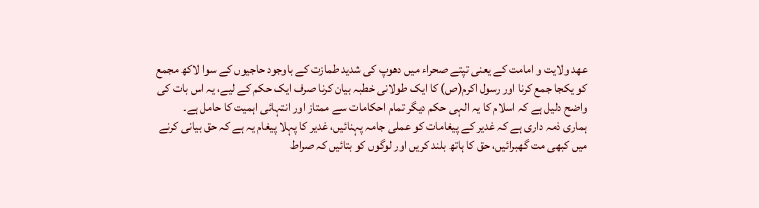عھد ولایت و امامت کے یعنی تپتے صحراء میں دھوپ کی شدید طمازت کے باوجود حاجیوں کے سوا لاکھ مجمع کو یکجا جمع کرنا اور رسول اکرم(ص) کا ایک طولانی خطبہ بیان کرنا صرف ایک حکم کے لیے، یہ اس بات کی واضح دلیل ہے کہ اسلام کا یہ الہی حکم دیگر تمام احکامات سے ممتاز اور انتہائی اہمیت کا حامل ہے۔
ہماری ذمہ داری ہے کہ غدیر کے پیغامات کو عملی جامہ پہنائیں، غدیر کا پہلا پیغام یہ ہے کہ حق بیانی کرنے میں کبھی مت گھبرائیں، حق کا ہاتھ بلند کریں اور لوگوں کو بتائیں کہ صراط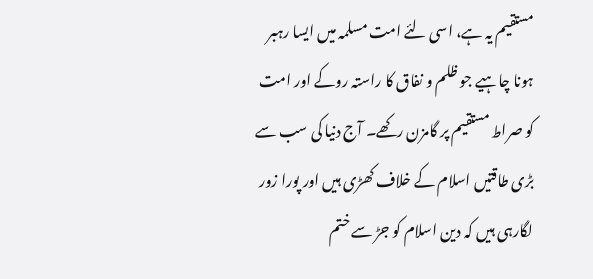مستقیم یہ ہے، اسی لئے امت مسلمہ میں ایسا رہبر ہونا چاہیے جو ظلم و نفاق کا راستہ روکے اور امت کو صراط مستقیم پر گامزن رکھے۔ آج دنیا کی سب سے بڑی طاقتیں اسلام کے خلاف کھڑی ہیں اور پورا زور لگارہی ہیں کہ دین اسلام کو جڑ سے ختم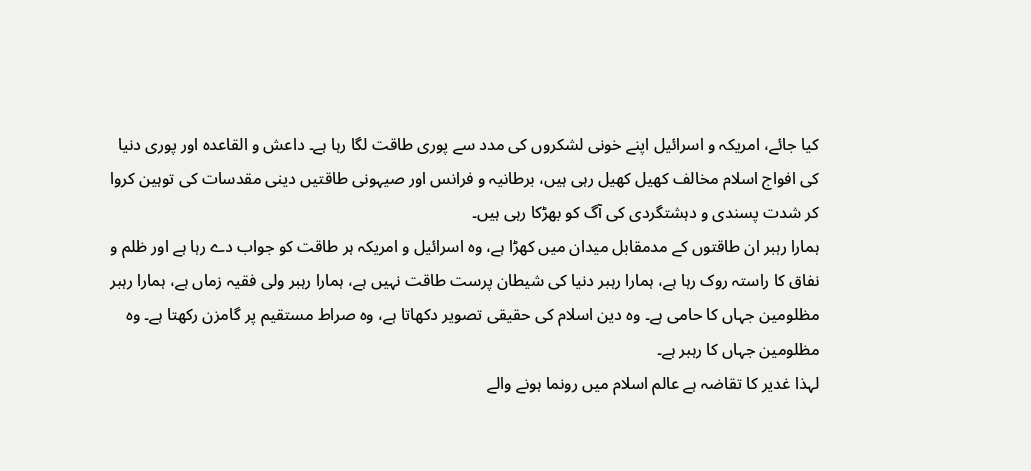کیا جائے، امریکہ و اسرائیل اپنے خونی لشکروں کی مدد سے پوری طاقت لگا رہا ہے۔ داعش و القاعدہ اور پوری دنیا کی افواج اسلام مخالف کھیل کھیل رہی ہیں، برطانیہ و فرانس اور صیہونی طاقتیں دینی مقدسات کی توہین کروا کر شدت پسندی و دہشتگردی کی آگ کو بھڑکا رہی ہیں۔
ہمارا رہبر ان طاقتوں کے مدمقابل میدان میں کھڑا ہے، وہ اسرائیل و امریکہ ہر طاقت کو جواب دے رہا ہے اور ظلم و نفاق کا راستہ روک رہا ہے، ہمارا رہبر دنیا کی شیطان پرست طاقت نہیں ہے، ہمارا رہبر ولی فقیہ زماں ہے، ہمارا رہبر مظلومین جہاں کا حامی ہے۔ وہ دین اسلام کی حقیقی تصویر دکھاتا ہے، وہ صراط مستقیم پر گامزن رکھتا ہے۔ وہ مظلومین جہاں کا رہبر ہے۔
لہذا غدیر کا تقاضہ ہے عالم اسلام میں رونما ہونے والے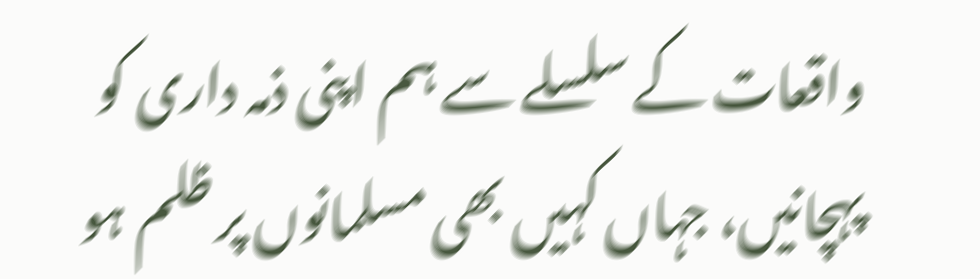واقعات کے سلسلے سے ہم اپنی ذمہ داری کو پہچانیں، جہاں کہیں بھی مسلمانوں پر ظلم ہو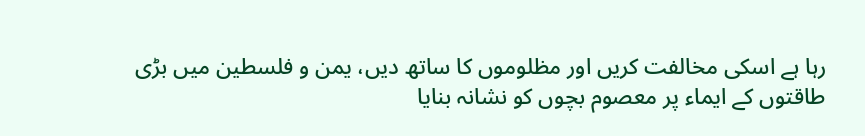رہا ہے اسکی مخالفت کریں اور مظلوموں کا ساتھ دیں، یمن و فلسطین میں بڑی طاقتوں کے ایماء پر معصوم بچوں کو نشانہ بنایا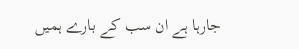جارہا ہے ان سب کے بارے ہمیں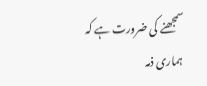سمجھنے کی ضرورت ہے کہ ہماری ذمہ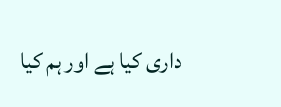داری کیا ہے اور ہم کیا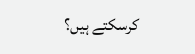کرسکتے ہیں؟